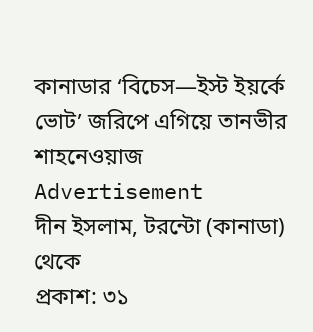কানাডার ‘বিচেস—ইস্ট ইয়র্কে ভোট’ জরিপে এগিয়ে তানভীর শাহনেওয়াজ
Advertisement
দীন ইসলাম, টরন্টো (কানাডা) থেকে
প্রকাশ: ৩১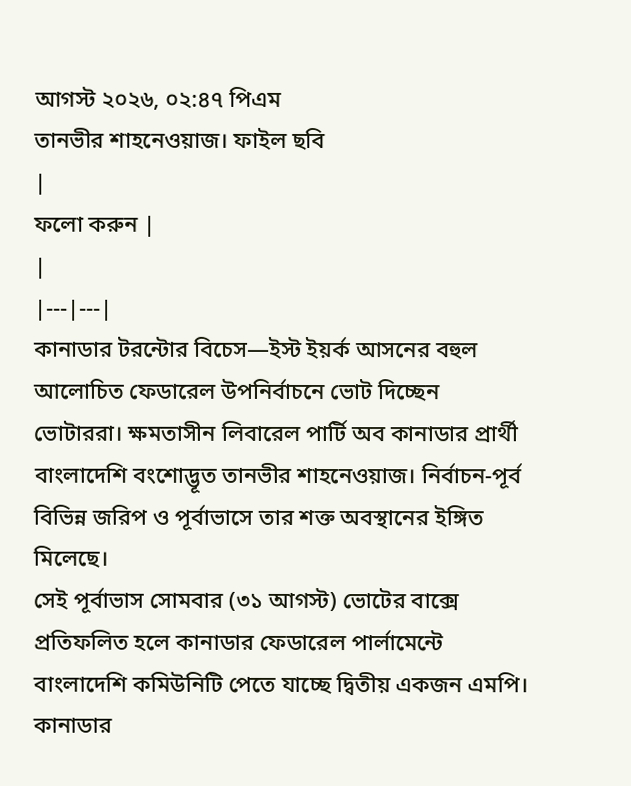আগস্ট ২০২৬, ০২:৪৭ পিএম
তানভীর শাহনেওয়াজ। ফাইল ছবি
|
ফলো করুন |
|
|---|---|
কানাডার টরন্টোর বিচেস—ইস্ট ইয়র্ক আসনের বহুল আলোচিত ফেডারেল উপনির্বাচনে ভোট দিচ্ছেন ভোটাররা। ক্ষমতাসীন লিবারেল পার্টি অব কানাডার প্রার্থী বাংলাদেশি বংশোদ্ভূত তানভীর শাহনেওয়াজ। নির্বাচন-পূর্ব বিভিন্ন জরিপ ও পূর্বাভাসে তার শক্ত অবস্থানের ইঙ্গিত মিলেছে।
সেই পূর্বাভাস সোমবার (৩১ আগস্ট) ভোটের বাক্সে প্রতিফলিত হলে কানাডার ফেডারেল পার্লামেন্টে বাংলাদেশি কমিউনিটি পেতে যাচ্ছে দ্বিতীয় একজন এমপি।
কানাডার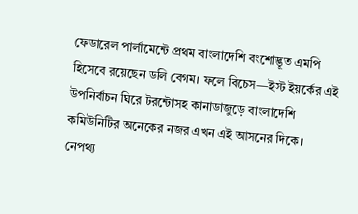ফেডারেল পার্লামেন্টে প্রথম বাংলাদেশি বংশোদ্ভূত এমপি হিসেবে রয়েছেন ডলি বেগম। ফলে বিচেস—ইস্ট ইয়র্কের এই উপনির্বাচন ঘিরে টরন্টোসহ কানাডাজুড়ে বাংলাদেশি কমিউনিটির অনেকের নজর এখন এই আসনের দিকে।
নেপথ্য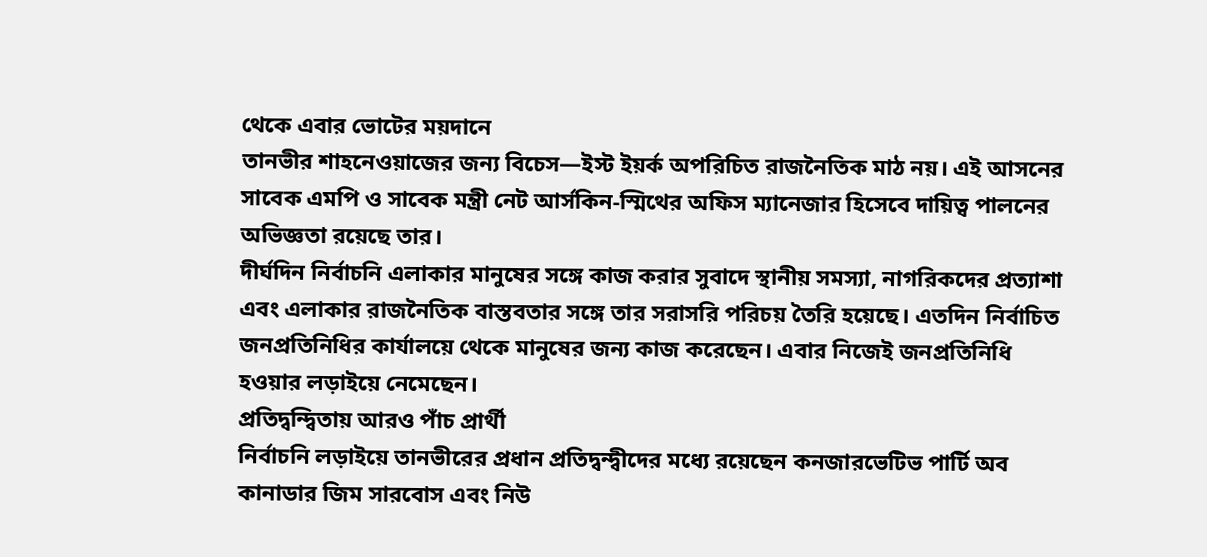থেকে এবার ভোটের ময়দানে
তানভীর শাহনেওয়াজের জন্য বিচেস—ইস্ট ইয়র্ক অপরিচিত রাজনৈতিক মাঠ নয়। এই আসনের সাবেক এমপি ও সাবেক মন্ত্রী নেট আর্সকিন-স্মিথের অফিস ম্যানেজার হিসেবে দায়িত্ব পালনের অভিজ্ঞতা রয়েছে তার।
দীর্ঘদিন নির্বাচনি এলাকার মানুষের সঙ্গে কাজ করার সুবাদে স্থানীয় সমস্যা, নাগরিকদের প্রত্যাশা এবং এলাকার রাজনৈতিক বাস্তবতার সঙ্গে তার সরাসরি পরিচয় তৈরি হয়েছে। এতদিন নির্বাচিত জনপ্রতিনিধির কার্যালয়ে থেকে মানুষের জন্য কাজ করেছেন। এবার নিজেই জনপ্রতিনিধি হওয়ার লড়াইয়ে নেমেছেন।
প্রতিদ্বন্দ্বিতায় আরও পাঁচ প্রার্থী
নির্বাচনি লড়াইয়ে তানভীরের প্রধান প্রতিদ্বন্দ্বীদের মধ্যে রয়েছেন কনজারভেটিভ পার্টি অব কানাডার জিম সারবোস এবং নিউ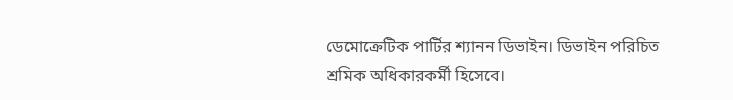ডেমোক্রেটিক পার্টির শ্যানন ডিভাইন। ডিভাইন পরিচিত শ্রমিক অধিকারকর্মী হিসেবে।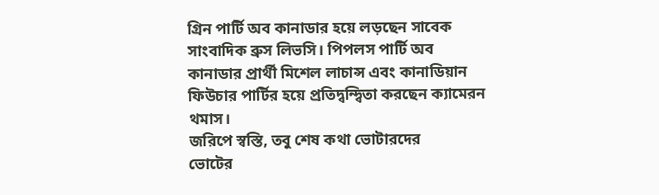গ্রিন পার্টি অব কানাডার হয়ে লড়ছেন সাবেক সাংবাদিক ব্রুস লিভসি। পিপলস পার্টি অব কানাডার প্রার্থী মিশেল লাচান্স এবং কানাডিয়ান ফিউচার পার্টির হয়ে প্রতিদ্বন্দ্বিতা করছেন ক্যামেরন থমাস।
জরিপে স্বস্তি, তবু শেষ কথা ভোটারদের
ভোটের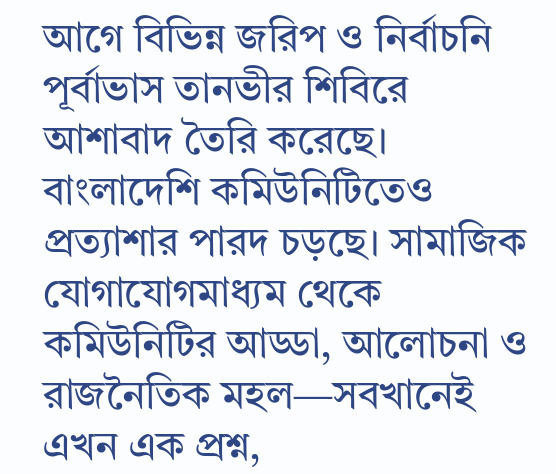আগে বিভিন্ন জরিপ ও নির্বাচনি পূর্বাভাস তানভীর শিবিরে আশাবাদ তৈরি করেছে। বাংলাদেশি কমিউনিটিতেও প্রত্যাশার পারদ চড়ছে। সামাজিক যোগাযোগমাধ্যম থেকে কমিউনিটির আড্ডা, আলোচনা ও রাজনৈতিক মহল—সবখানেই এখন এক প্রশ্ন,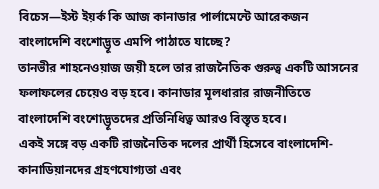বিচেস—ইস্ট ইয়র্ক কি আজ কানাডার পার্লামেন্টে আরেকজন বাংলাদেশি বংশোদ্ভূত এমপি পাঠাতে যাচ্ছে?
তানভীর শাহনেওয়াজ জয়ী হলে তার রাজনৈতিক গুরুত্ব একটি আসনের ফলাফলের চেয়েও বড় হবে। কানাডার মূলধারার রাজনীতিতে বাংলাদেশি বংশোদ্ভূতদের প্রতিনিধিত্ব আরও বিস্তৃত হবে।
একই সঙ্গে বড় একটি রাজনৈতিক দলের প্রার্থী হিসেবে বাংলাদেশি-কানাডিয়ানদের গ্রহণযোগ্যতা এবং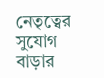নেতৃত্বের সুযোগ বাড়ার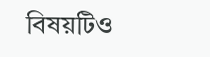বিষয়টিও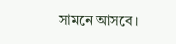সামনে আসবে।